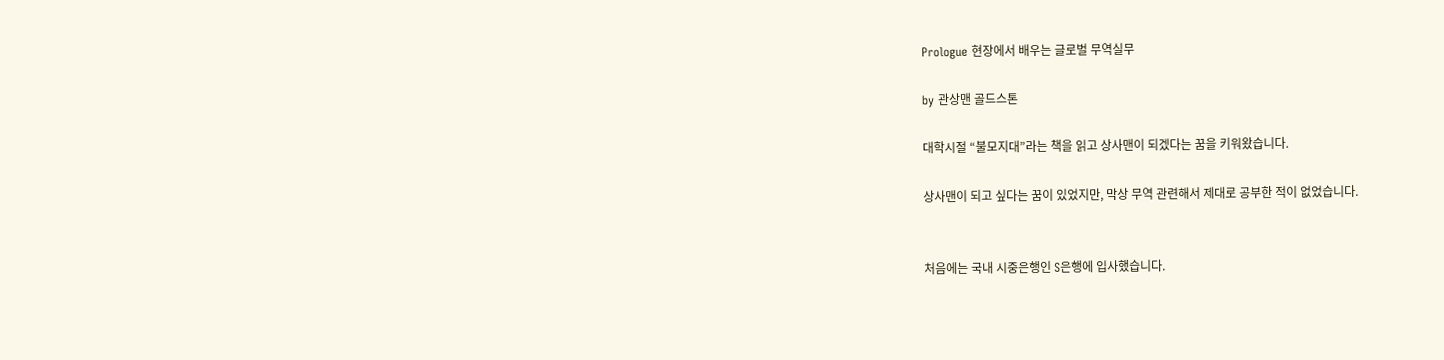Prologue 현장에서 배우는 글로벌 무역실무

by 관상맨 골드스톤

대학시절 “불모지대”라는 책을 읽고 상사맨이 되겠다는 꿈을 키워왔습니다.

상사맨이 되고 싶다는 꿈이 있었지만, 막상 무역 관련해서 제대로 공부한 적이 없었습니다.


처음에는 국내 시중은행인 S은행에 입사했습니다.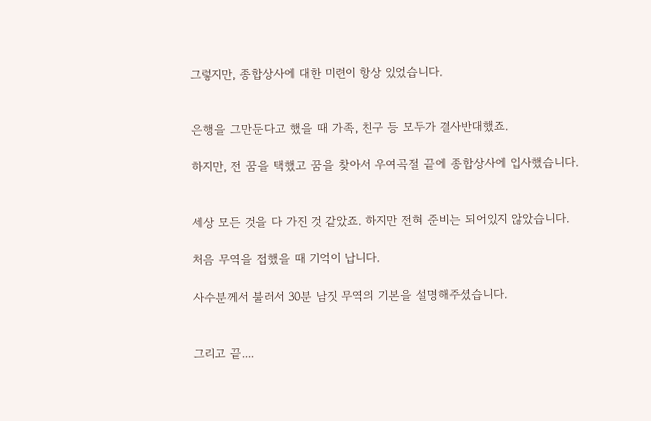그렇지만, 종합상사에 대한 미련이 항상 있었습니다.


은행을 그만둔다고 했을 때 가족, 친구 등 모두가 결사반대했죠.

하지만, 전 꿈을 택했고 꿈을 찾아서 우여곡절 끝에 종합상사에 입사했습니다.


세상 모든 것을 다 가진 것 같았죠. 하지만 전혀 준비는 되어있지 않았습니다.

처음 무역을 접했을 때 기억이 납니다.

사수분께서 불러서 30분 남짓 무역의 기본을 설명해주셨습니다.


그리고 끝....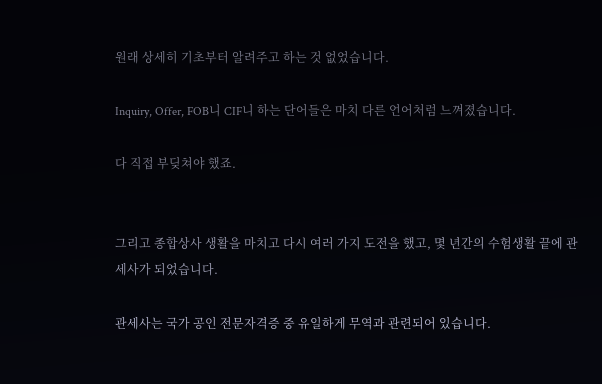원래 상세히 기초부터 알려주고 하는 것 없었습니다.

Inquiry, Offer, FOB니 CIF니 하는 단어들은 마치 다른 언어처럼 느껴졌습니다.

다 직접 부딪쳐야 했죠.


그리고 종합상사 생활을 마치고 다시 여러 가지 도전을 했고, 몇 년간의 수험생활 끝에 관세사가 되었습니다.

관세사는 국가 공인 전문자격증 중 유일하게 무역과 관련되어 있습니다.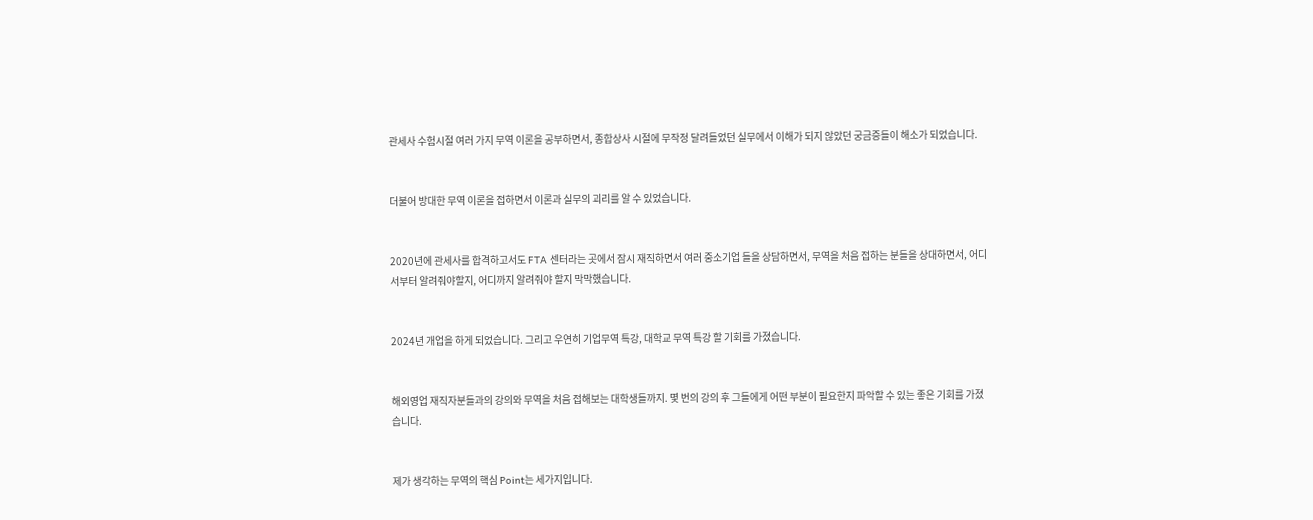관세사 수험시절 여러 가지 무역 이론을 공부하면서, 종합상사 시절에 무작정 달려들었던 실무에서 이해가 되지 않았던 궁금증들이 해소가 되었습니다.


더불어 방대한 무역 이론을 접하면서 이론과 실무의 괴리를 알 수 있었습니다.


2020년에 관세사를 합격하고서도 FTA 센터라는 곳에서 잠시 재직하면서 여러 중소기업 들을 상담하면서, 무역을 처음 접하는 분들을 상대하면서, 어디서부터 알려줘야할지, 어디까지 알려줘야 할지 막막했습니다.


2024년 개업을 하게 되었습니다. 그리고 우연히 기업무역 특강, 대학교 무역 특강 할 기회를 가졌습니다.


해외영업 재직자분들과의 강의와 무역을 처음 접해보는 대학생들까지. 몇 번의 강의 후 그들에게 어떤 부분이 필요한지 파악할 수 있는 좋은 기회를 가졌습니다.


제가 생각하는 무역의 핵심 Point는 세가지입니다.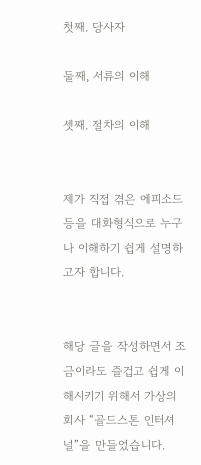첫째. 당사자

둘째, 서류의 이해

셋째. 절차의 이해


제가 직접 겪은 에피소드 등을 대화형식으로 누구나 이해하기 쉽게 설명하고자 합니다.


해당 글을 작성하면서 조금이라도 즐겁고 쉽게 이해시키기 위해서 가상의 회사 “골드스톤 인터셔널”을 만들었습니다.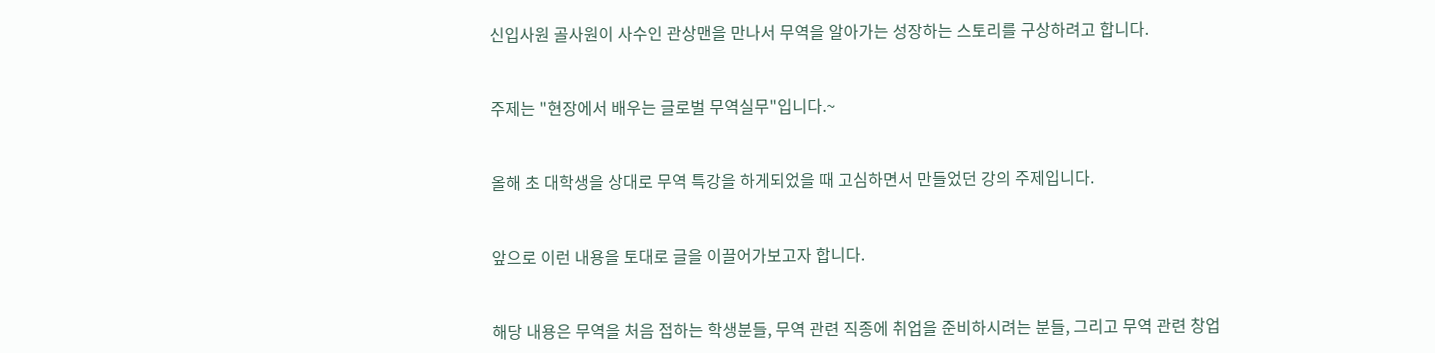신입사원 골사원이 사수인 관상맨을 만나서 무역을 알아가는 성장하는 스토리를 구상하려고 합니다.


주제는 "현장에서 배우는 글로벌 무역실무"입니다.~


올해 초 대학생을 상대로 무역 특강을 하게되었을 때 고심하면서 만들었던 강의 주제입니다.


앞으로 이런 내용을 토대로 글을 이끌어가보고자 합니다.


해당 내용은 무역을 처음 접하는 학생분들, 무역 관련 직종에 취업을 준비하시려는 분들, 그리고 무역 관련 창업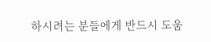하시려는 분들에게 반드시 도움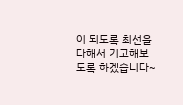이 되도록 최선을 다해서 기고해보도록 하겠습니다~